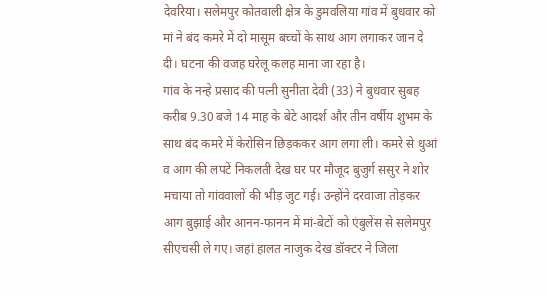देवरिया। सलेमपुर कोतवाली क्षेत्र के डुमवलिया गांव में बुधवार को मां ने बंद कमरे में दो मासूम बच्चों के साथ आग लगाकर जान दे दी। घटना की वजह घरेलू कलह माना जा रहा है।
गांव के नन्हे प्रसाद की पत्नी सुनीता देवी (33) ने बुधवार सुबह करीब 9.30 बजे 14 माह के बेटे आदर्श और तीन वर्षीय शुभम के साथ बंद कमरे में केरोसिन छिड़ककर आग लगा ली। कमरे से धुआं व आग की लपटें निकलती देख घर पर मौजूद बुजुर्ग ससुर ने शोर मचाया तो गांववालों की भीड़ जुट गई। उन्होंने दरवाजा तोड़कर आग बुझाई और आनन-फानन में मां-बेटों को एंबुलेंस से सलेमपुर सीएचसी ले गए। जहां हालत नाजुक देख डॉक्टर ने जिला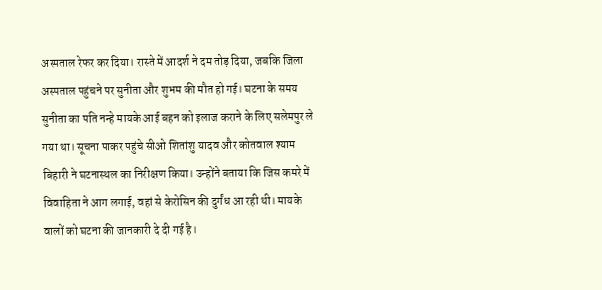अस्पताल रेफर कर दिया। रास्ते में आदर्श ने दम तोड़ दिया, जबकि जिला अस्पताल पहुंचने पर सुनीता और शुभम की मौत हो गई। घटना के समय सुनीता का पति नन्हे मायके आई बहन को इलाज कराने के लिए सलेमपुर ले गया था। सूचना पाकर पहुंचे सीओ शितांशु यादव और कोतवाल श्याम बिहारी ने घटनास्थल का निरीक्षण किया। उन्होंने बताया कि जिस कमरे में विवाहिता ने आग लगाई, वहां से केरोसिन की दुर्गंध आ रही थी। मायके वालों को घटना की जानकारी दे दी गई है।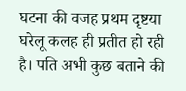घटना की वजह प्रथम दृष्टया घरेलू कलह ही प्रतीत हो रही है। पति अभी कुछ बताने की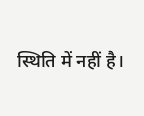स्थिति में नहीं है।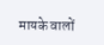मायके वालों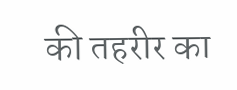की तहरीर का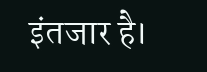इंतजार है।